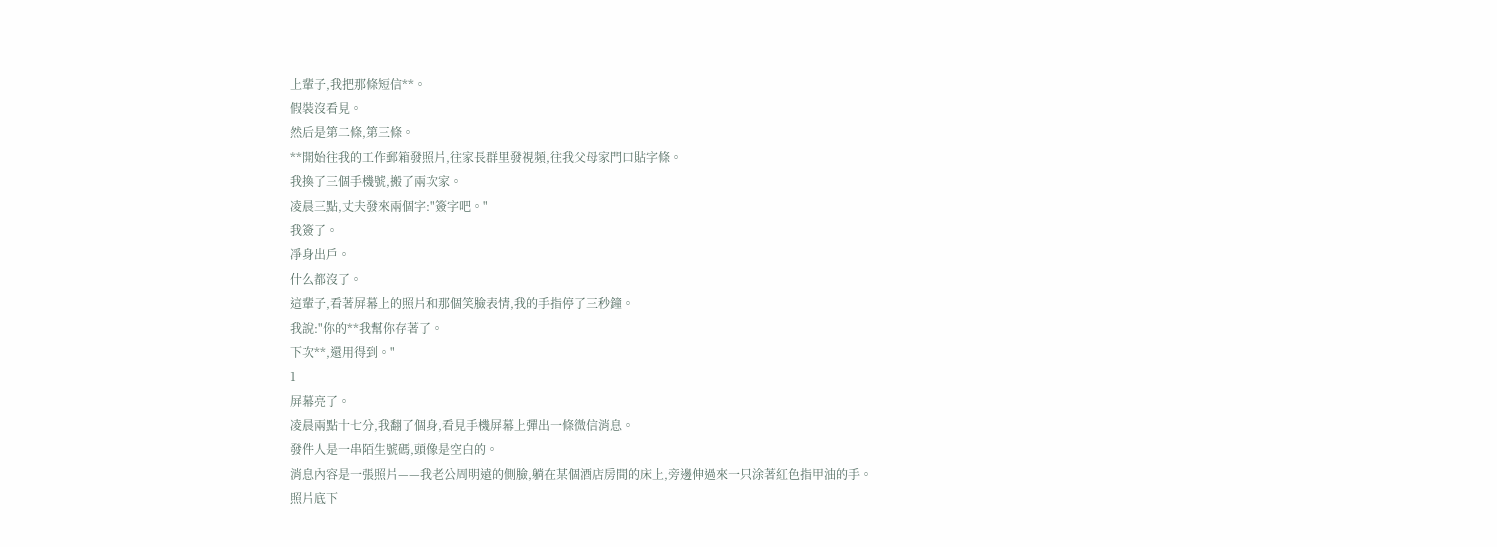上輩子,我把那條短信**。
假裝沒看見。
然后是第二條,第三條。
**開始往我的工作郵箱發照片,往家長群里發視頻,往我父母家門口貼字條。
我換了三個手機號,搬了兩次家。
凌晨三點,丈夫發來兩個字:"簽字吧。"
我簽了。
凈身出戶。
什么都沒了。
這輩子,看著屏幕上的照片和那個笑臉表情,我的手指停了三秒鐘。
我說:"你的**我幫你存著了。
下次**,還用得到。"
1
屏幕亮了。
凌晨兩點十七分,我翻了個身,看見手機屏幕上彈出一條微信消息。
發件人是一串陌生號碼,頭像是空白的。
消息內容是一張照片——我老公周明遠的側臉,躺在某個酒店房間的床上,旁邊伸過來一只涂著紅色指甲油的手。
照片底下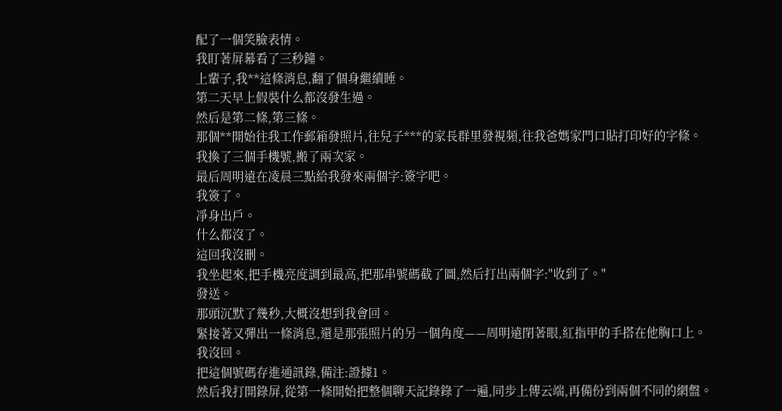配了一個笑臉表情。
我盯著屏幕看了三秒鐘。
上輩子,我**這條消息,翻了個身繼續睡。
第二天早上假裝什么都沒發生過。
然后是第二條,第三條。
那個**開始往我工作郵箱發照片,往兒子***的家長群里發視頻,往我爸媽家門口貼打印好的字條。
我換了三個手機號,搬了兩次家。
最后周明遠在凌晨三點給我發來兩個字:簽字吧。
我簽了。
凈身出戶。
什么都沒了。
這回我沒刪。
我坐起來,把手機亮度調到最高,把那串號碼截了圖,然后打出兩個字:"收到了。"
發送。
那頭沉默了幾秒,大概沒想到我會回。
緊接著又彈出一條消息,還是那張照片的另一個角度——周明遠閉著眼,紅指甲的手搭在他胸口上。
我沒回。
把這個號碼存進通訊錄,備注:證據1。
然后我打開錄屏,從第一條開始把整個聊天記錄錄了一遍,同步上傳云端,再備份到兩個不同的網盤。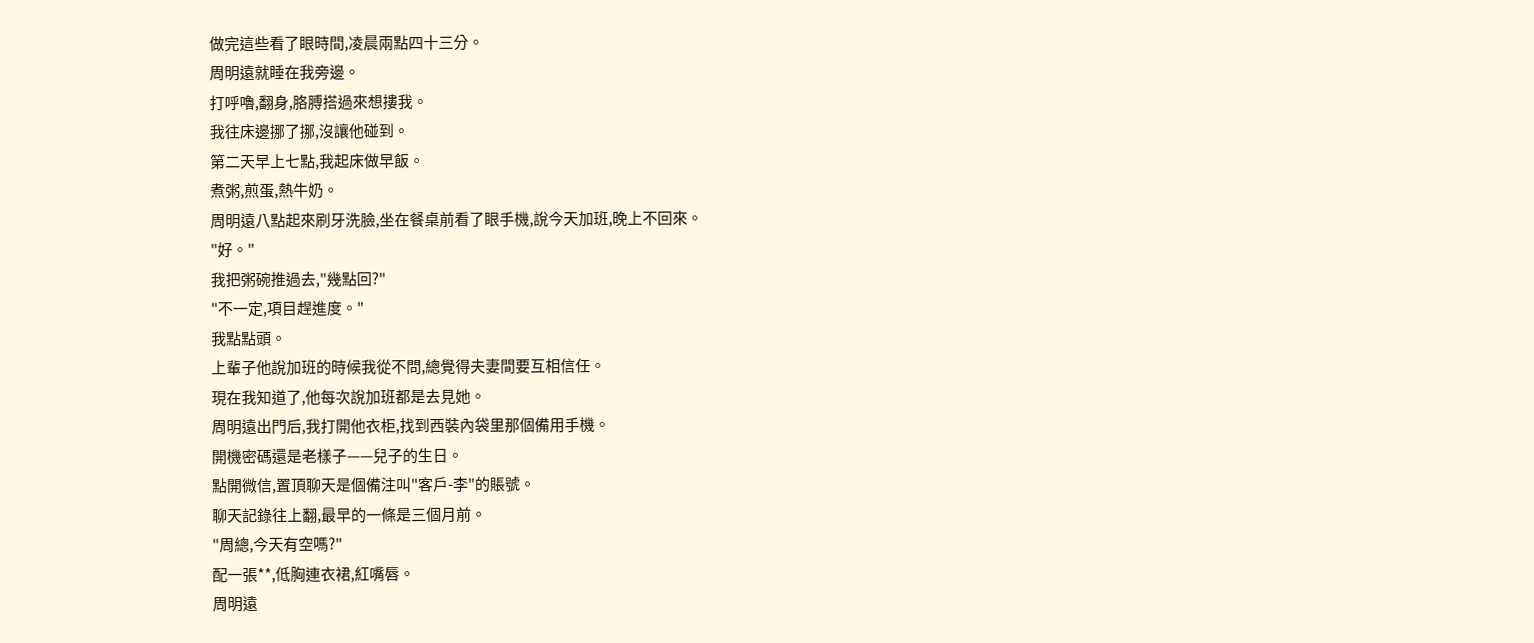做完這些看了眼時間,凌晨兩點四十三分。
周明遠就睡在我旁邊。
打呼嚕,翻身,胳膊搭過來想摟我。
我往床邊挪了挪,沒讓他碰到。
第二天早上七點,我起床做早飯。
煮粥,煎蛋,熱牛奶。
周明遠八點起來刷牙洗臉,坐在餐桌前看了眼手機,說今天加班,晚上不回來。
"好。"
我把粥碗推過去,"幾點回?"
"不一定,項目趕進度。"
我點點頭。
上輩子他說加班的時候我從不問,總覺得夫妻間要互相信任。
現在我知道了,他每次說加班都是去見她。
周明遠出門后,我打開他衣柜,找到西裝內袋里那個備用手機。
開機密碼還是老樣子——兒子的生日。
點開微信,置頂聊天是個備注叫"客戶-李"的賬號。
聊天記錄往上翻,最早的一條是三個月前。
"周總,今天有空嗎?"
配一張**,低胸連衣裙,紅嘴唇。
周明遠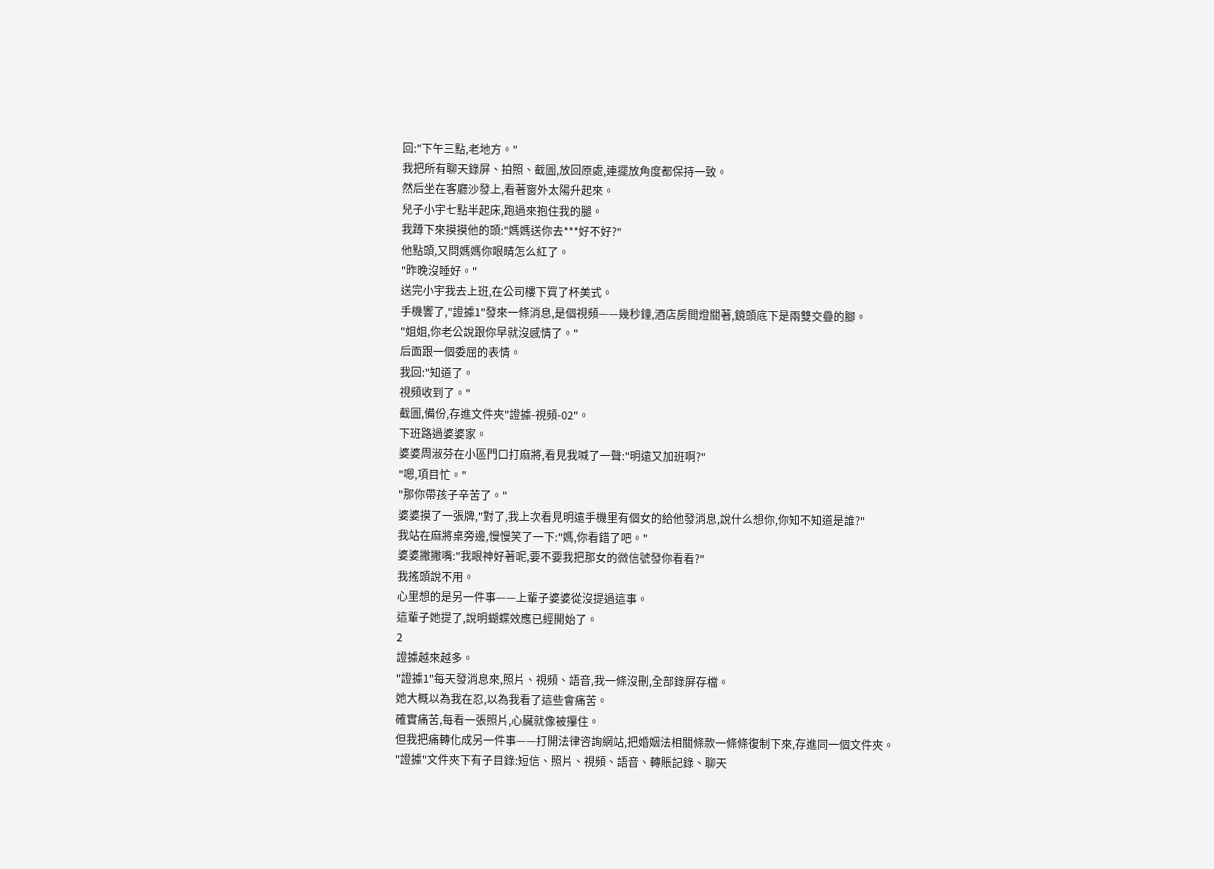回:"下午三點,老地方。"
我把所有聊天錄屏、拍照、截圖,放回原處,連擺放角度都保持一致。
然后坐在客廳沙發上,看著窗外太陽升起來。
兒子小宇七點半起床,跑過來抱住我的腿。
我蹲下來摸摸他的頭:"媽媽送你去***好不好?"
他點頭,又問媽媽你眼睛怎么紅了。
"昨晚沒睡好。"
送完小宇我去上班,在公司樓下買了杯美式。
手機響了,"證據1"發來一條消息,是個視頻——幾秒鐘,酒店房間燈關著,鏡頭底下是兩雙交疊的腳。
"姐姐,你老公說跟你早就沒感情了。"
后面跟一個委屈的表情。
我回:"知道了。
視頻收到了。"
截圖,備份,存進文件夾"證據-視頻-02"。
下班路過婆婆家。
婆婆周淑芬在小區門口打麻將,看見我喊了一聲:"明遠又加班啊?"
"嗯,項目忙。"
"那你帶孩子辛苦了。"
婆婆摸了一張牌,"對了,我上次看見明遠手機里有個女的給他發消息,說什么想你,你知不知道是誰?"
我站在麻將桌旁邊,慢慢笑了一下:"媽,你看錯了吧。"
婆婆撇撇嘴:"我眼神好著呢,要不要我把那女的微信號發你看看?"
我搖頭說不用。
心里想的是另一件事——上輩子婆婆從沒提過這事。
這輩子她提了,說明蝴蝶效應已經開始了。
2
證據越來越多。
"證據1"每天發消息來,照片、視頻、語音,我一條沒刪,全部錄屏存檔。
她大概以為我在忍,以為我看了這些會痛苦。
確實痛苦,每看一張照片,心臟就像被攥住。
但我把痛轉化成另一件事——打開法律咨詢網站,把婚姻法相關條款一條條復制下來,存進同一個文件夾。
"證據"文件夾下有子目錄:短信、照片、視頻、語音、轉賬記錄、聊天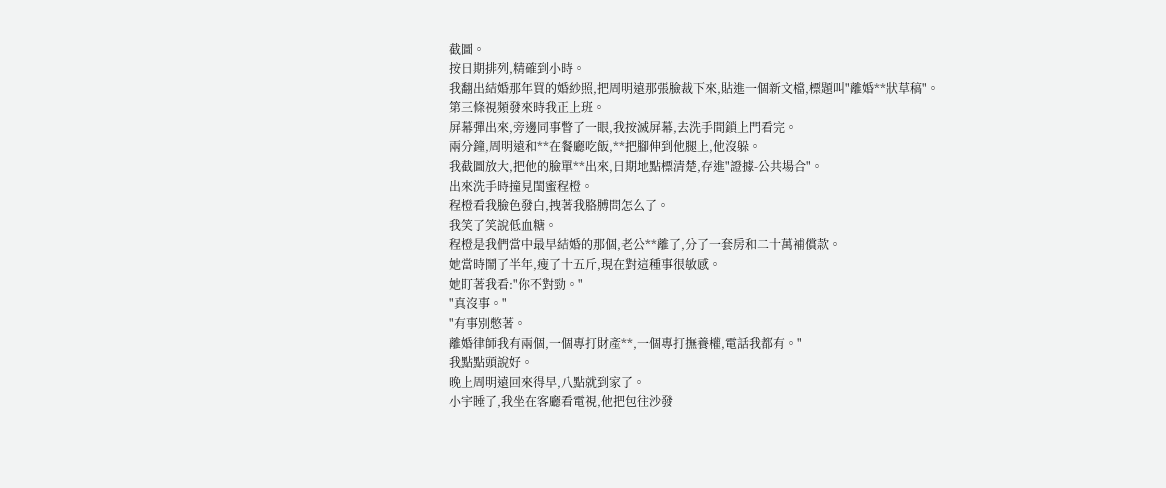截圖。
按日期排列,精確到小時。
我翻出結婚那年買的婚紗照,把周明遠那張臉裁下來,貼進一個新文檔,標題叫"離婚**狀草稿"。
第三條視頻發來時我正上班。
屏幕彈出來,旁邊同事瞥了一眼,我按滅屏幕,去洗手間鎖上門看完。
兩分鐘,周明遠和**在餐廳吃飯,**把腳伸到他腿上,他沒躲。
我截圖放大,把他的臉單**出來,日期地點標清楚,存進"證據-公共場合"。
出來洗手時撞見閨蜜程橙。
程橙看我臉色發白,拽著我胳膊問怎么了。
我笑了笑說低血糖。
程橙是我們當中最早結婚的那個,老公**離了,分了一套房和二十萬補償款。
她當時鬧了半年,瘦了十五斤,現在對這種事很敏感。
她盯著我看:"你不對勁。"
"真沒事。"
"有事別憋著。
離婚律師我有兩個,一個專打財產**,一個專打撫養權,電話我都有。"
我點點頭說好。
晚上周明遠回來得早,八點就到家了。
小宇睡了,我坐在客廳看電視,他把包往沙發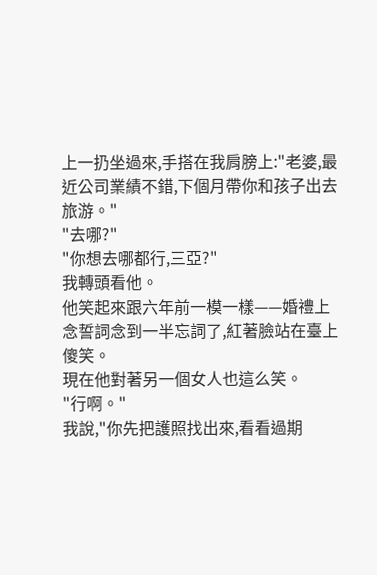上一扔坐過來,手搭在我肩膀上:"老婆,最近公司業績不錯,下個月帶你和孩子出去旅游。"
"去哪?"
"你想去哪都行,三亞?"
我轉頭看他。
他笑起來跟六年前一模一樣——婚禮上念誓詞念到一半忘詞了,紅著臉站在臺上傻笑。
現在他對著另一個女人也這么笑。
"行啊。"
我說,"你先把護照找出來,看看過期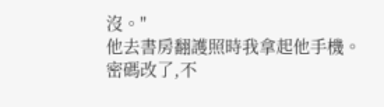沒。"
他去書房翻護照時我拿起他手機。
密碼改了,不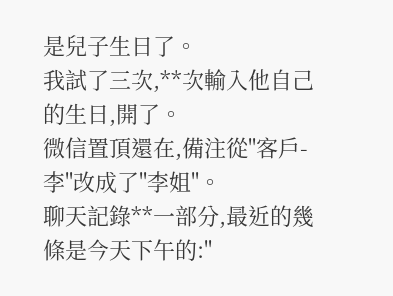是兒子生日了。
我試了三次,**次輸入他自己的生日,開了。
微信置頂還在,備注從"客戶-李"改成了"李姐"。
聊天記錄**一部分,最近的幾條是今天下午的:"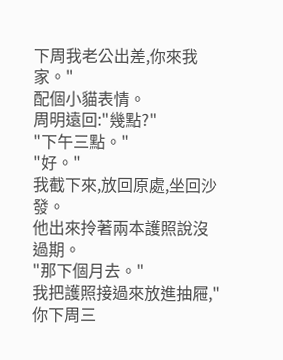下周我老公出差,你來我家。"
配個小貓表情。
周明遠回:"幾點?"
"下午三點。"
"好。"
我截下來,放回原處,坐回沙發。
他出來拎著兩本護照說沒過期。
"那下個月去。"
我把護照接過來放進抽屜,"你下周三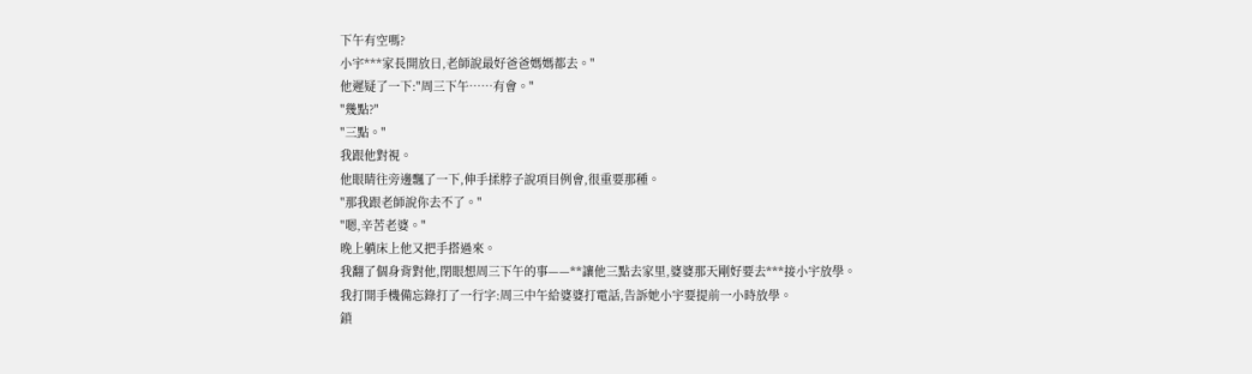下午有空嗎?
小宇***家長開放日,老師說最好爸爸媽媽都去。"
他遲疑了一下:"周三下午……有會。"
"幾點?"
"三點。"
我跟他對視。
他眼睛往旁邊飄了一下,伸手揉脖子說項目例會,很重要那種。
"那我跟老師說你去不了。"
"嗯,辛苦老婆。"
晚上躺床上他又把手搭過來。
我翻了個身背對他,閉眼想周三下午的事——**讓他三點去家里,婆婆那天剛好要去***接小宇放學。
我打開手機備忘錄打了一行字:周三中午給婆婆打電話,告訴她小宇要提前一小時放學。
鎖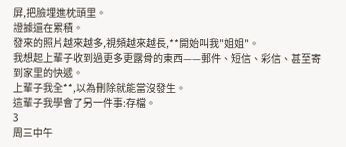屏,把臉埋進枕頭里。
證據還在累積。
發來的照片越來越多,視頻越來越長,**開始叫我"姐姐"。
我想起上輩子收到過更多更露骨的東西——郵件、短信、彩信、甚至寄到家里的快遞。
上輩子我全**,以為刪除就能當沒發生。
這輩子我學會了另一件事:存檔。
3
周三中午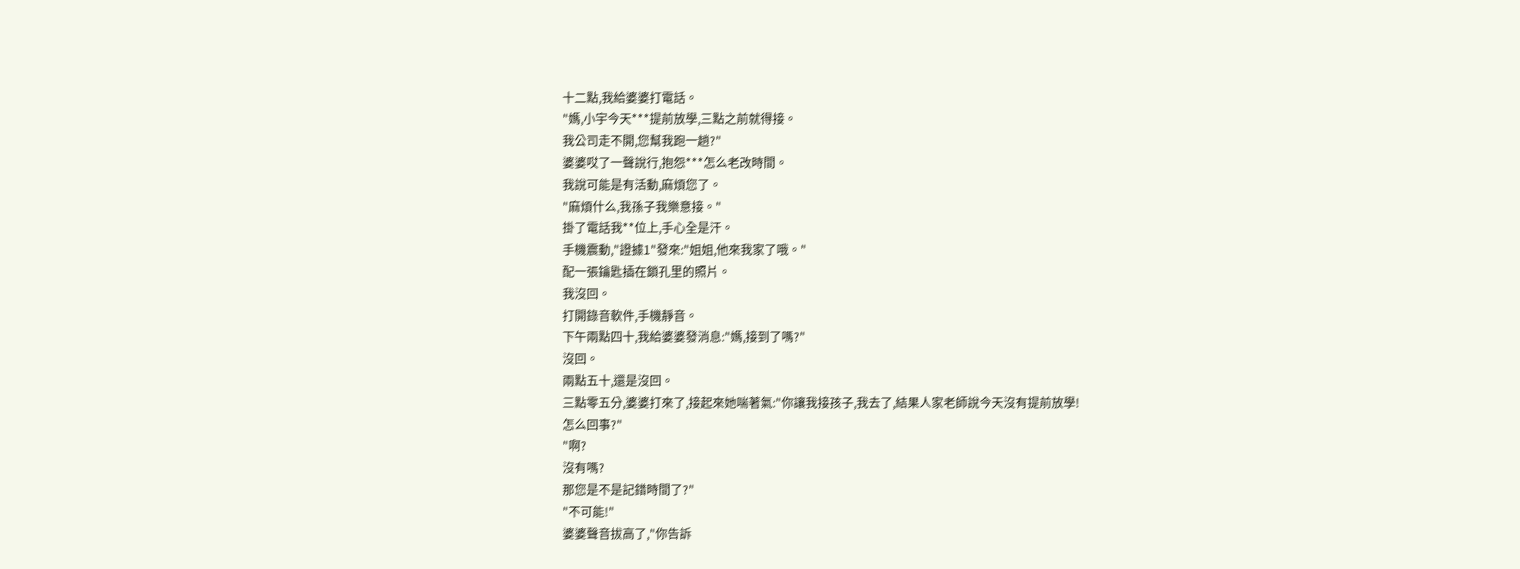十二點,我給婆婆打電話。
"媽,小宇今天***提前放學,三點之前就得接。
我公司走不開,您幫我跑一趟?"
婆婆哎了一聲說行,抱怨***怎么老改時間。
我說可能是有活動,麻煩您了。
"麻煩什么,我孫子我樂意接。"
掛了電話我**位上,手心全是汗。
手機震動,"證據1"發來:"姐姐,他來我家了哦。"
配一張鑰匙插在鎖孔里的照片。
我沒回。
打開錄音軟件,手機靜音。
下午兩點四十,我給婆婆發消息:"媽,接到了嗎?"
沒回。
兩點五十,還是沒回。
三點零五分,婆婆打來了,接起來她喘著氣:"你讓我接孩子,我去了,結果人家老師說今天沒有提前放學!
怎么回事?"
"啊?
沒有嗎?
那您是不是記錯時間了?"
"不可能!"
婆婆聲音拔高了,"你告訴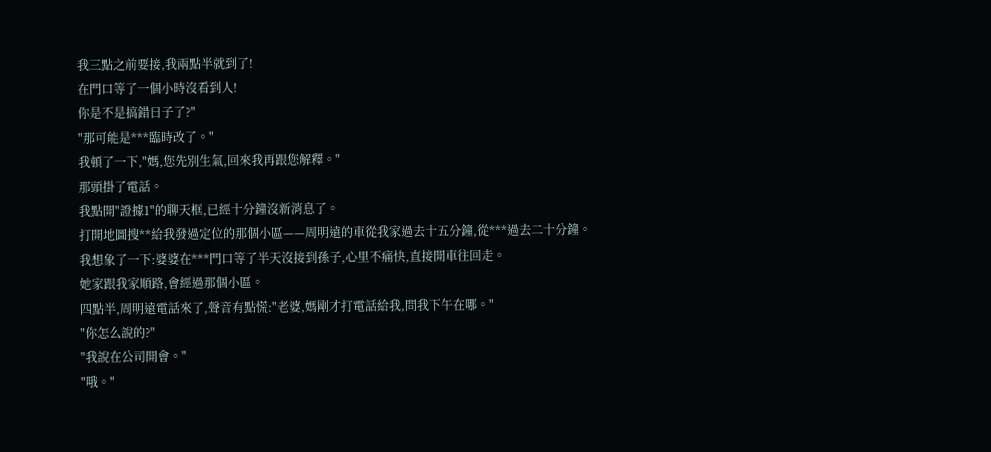我三點之前要接,我兩點半就到了!
在門口等了一個小時沒看到人!
你是不是搞錯日子了?"
"那可能是***臨時改了。"
我頓了一下,"媽,您先別生氣,回來我再跟您解釋。"
那頭掛了電話。
我點開"證據1"的聊天框,已經十分鐘沒新消息了。
打開地圖搜**給我發過定位的那個小區——周明遠的車從我家過去十五分鐘,從***過去二十分鐘。
我想象了一下:婆婆在***門口等了半天沒接到孫子,心里不痛快,直接開車往回走。
她家跟我家順路,會經過那個小區。
四點半,周明遠電話來了,聲音有點慌:"老婆,媽剛才打電話給我,問我下午在哪。"
"你怎么說的?"
"我說在公司開會。"
"哦。"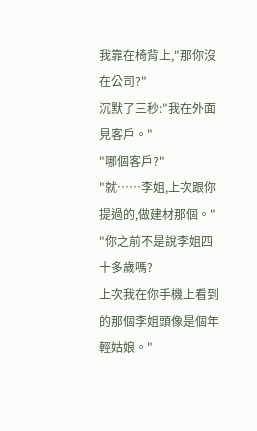我靠在椅背上,"那你沒在公司?"
沉默了三秒:"我在外面見客戶。"
"哪個客戶?"
"就……李姐,上次跟你提過的,做建材那個。"
"你之前不是說李姐四十多歲嗎?
上次我在你手機上看到的那個李姐頭像是個年輕姑娘。"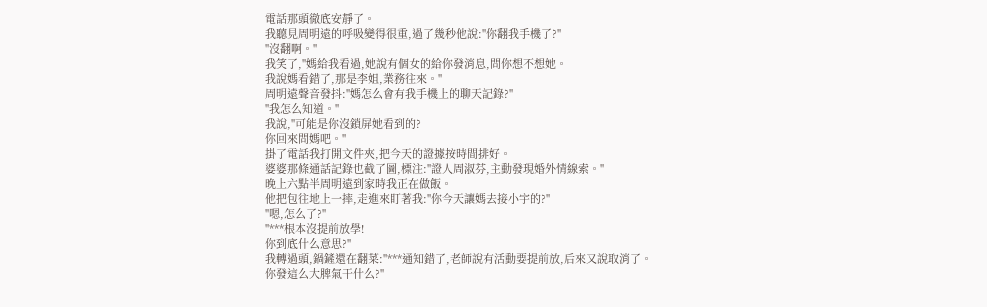電話那頭徹底安靜了。
我聽見周明遠的呼吸變得很重,過了幾秒他說:"你翻我手機了?"
"沒翻啊。"
我笑了,"媽給我看過,她說有個女的給你發消息,問你想不想她。
我說媽看錯了,那是李姐,業務往來。"
周明遠聲音發抖:"媽怎么會有我手機上的聊天記錄?"
"我怎么知道。"
我說,"可能是你沒鎖屏她看到的?
你回來問媽吧。"
掛了電話我打開文件夾,把今天的證據按時間排好。
婆婆那條通話記錄也截了圖,標注:"證人周淑芬,主動發現婚外情線索。"
晚上六點半周明遠到家時我正在做飯。
他把包往地上一摔,走進來盯著我:"你今天讓媽去接小宇的?"
"嗯,怎么了?"
"***根本沒提前放學!
你到底什么意思?"
我轉過頭,鍋鏟還在翻菜:"***通知錯了,老師說有活動要提前放,后來又說取消了。
你發這么大脾氣干什么?"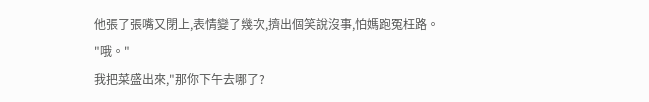他張了張嘴又閉上,表情變了幾次,擠出個笑說沒事,怕媽跑冤枉路。
"哦。"
我把菜盛出來,"那你下午去哪了?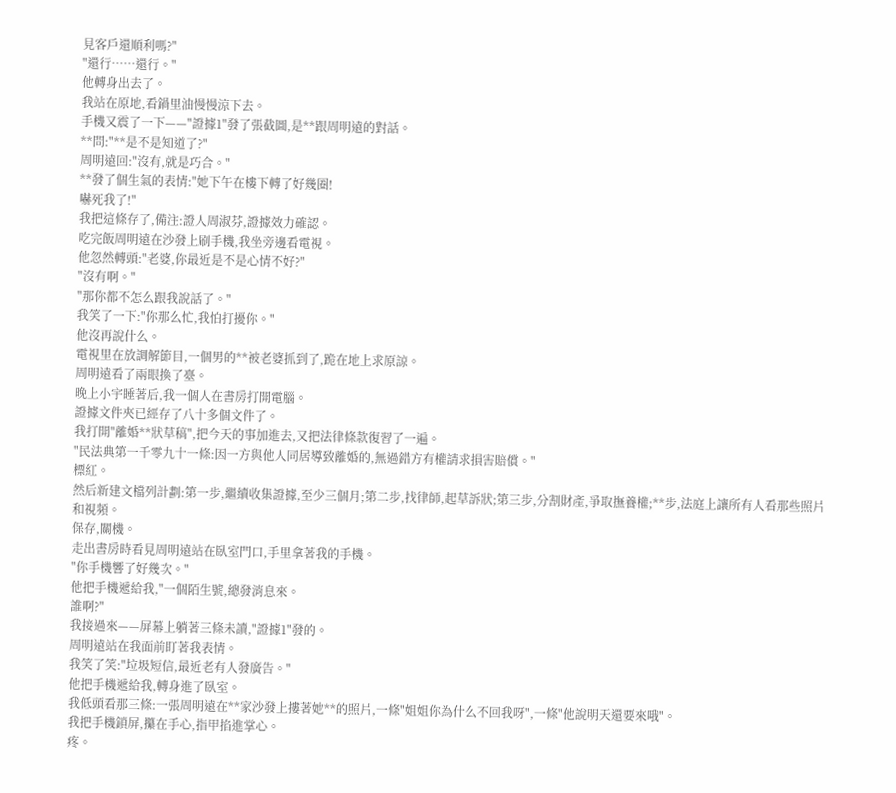見客戶還順利嗎?"
"還行……還行。"
他轉身出去了。
我站在原地,看鍋里油慢慢涼下去。
手機又震了一下——"證據1"發了張截圖,是**跟周明遠的對話。
**問:"**是不是知道了?"
周明遠回:"沒有,就是巧合。"
**發了個生氣的表情:"她下午在樓下轉了好幾圈!
嚇死我了!"
我把這條存了,備注:證人周淑芬,證據效力確認。
吃完飯周明遠在沙發上刷手機,我坐旁邊看電視。
他忽然轉頭:"老婆,你最近是不是心情不好?"
"沒有啊。"
"那你都不怎么跟我說話了。"
我笑了一下:"你那么忙,我怕打擾你。"
他沒再說什么。
電視里在放調解節目,一個男的**被老婆抓到了,跪在地上求原諒。
周明遠看了兩眼換了臺。
晚上小宇睡著后,我一個人在書房打開電腦。
證據文件夾已經存了八十多個文件了。
我打開"離婚**狀草稿",把今天的事加進去,又把法律條款復習了一遍。
"民法典第一千零九十一條:因一方與他人同居導致離婚的,無過錯方有權請求損害賠償。"
標紅。
然后新建文檔列計劃:第一步,繼續收集證據,至少三個月;第二步,找律師,起草訴狀;第三步,分割財產,爭取撫養權;**步,法庭上讓所有人看那些照片和視頻。
保存,關機。
走出書房時看見周明遠站在臥室門口,手里拿著我的手機。
"你手機響了好幾次。"
他把手機遞給我,"一個陌生號,總發消息來。
誰啊?"
我接過來——屏幕上躺著三條未讀,"證據1"發的。
周明遠站在我面前盯著我表情。
我笑了笑:"垃圾短信,最近老有人發廣告。"
他把手機遞給我,轉身進了臥室。
我低頭看那三條:一張周明遠在**家沙發上摟著她**的照片,一條"姐姐你為什么不回我呀",一條"他說明天還要來哦"。
我把手機鎖屏,攥在手心,指甲掐進掌心。
疼。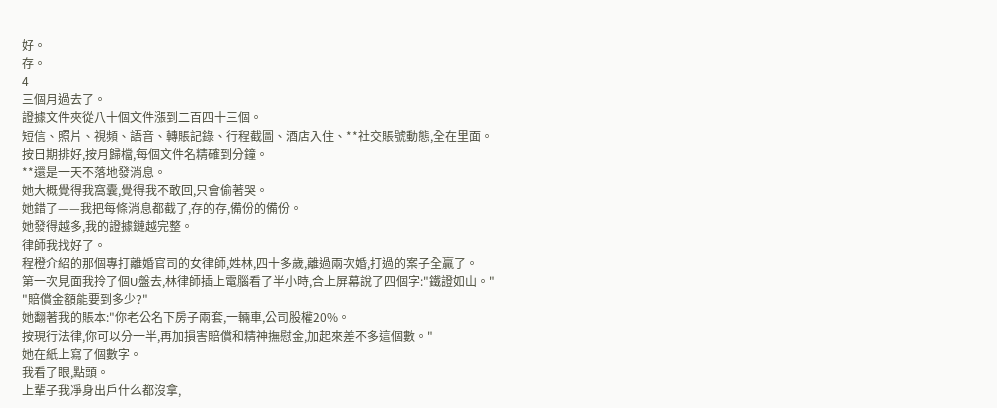好。
存。
4
三個月過去了。
證據文件夾從八十個文件漲到二百四十三個。
短信、照片、視頻、語音、轉賬記錄、行程截圖、酒店入住、**社交賬號動態,全在里面。
按日期排好,按月歸檔,每個文件名精確到分鐘。
**還是一天不落地發消息。
她大概覺得我窩囊,覺得我不敢回,只會偷著哭。
她錯了——我把每條消息都截了,存的存,備份的備份。
她發得越多,我的證據鏈越完整。
律師我找好了。
程橙介紹的那個專打離婚官司的女律師,姓林,四十多歲,離過兩次婚,打過的案子全贏了。
第一次見面我拎了個U盤去,林律師插上電腦看了半小時,合上屏幕說了四個字:"鐵證如山。"
"賠償金額能要到多少?"
她翻著我的賬本:"你老公名下房子兩套,一輛車,公司股權20%。
按現行法律,你可以分一半,再加損害賠償和精神撫慰金,加起來差不多這個數。"
她在紙上寫了個數字。
我看了眼,點頭。
上輩子我凈身出戶什么都沒拿,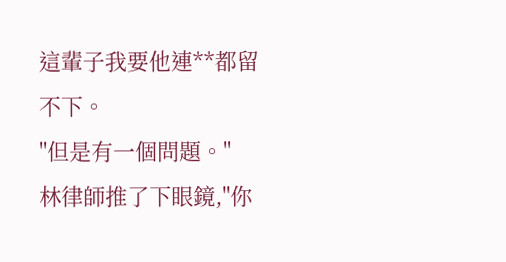這輩子我要他連**都留不下。
"但是有一個問題。"
林律師推了下眼鏡,"你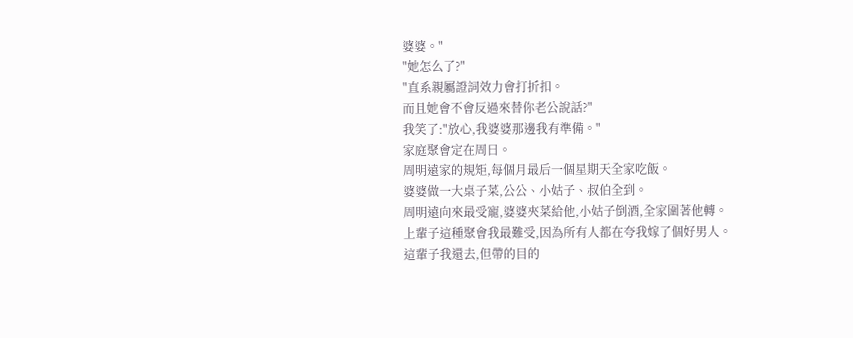婆婆。"
"她怎么了?"
"直系親屬證詞效力會打折扣。
而且她會不會反過來替你老公說話?"
我笑了:"放心,我婆婆那邊我有準備。"
家庭聚會定在周日。
周明遠家的規矩,每個月最后一個星期天全家吃飯。
婆婆做一大桌子菜,公公、小姑子、叔伯全到。
周明遠向來最受寵,婆婆夾菜給他,小姑子倒酒,全家圍著他轉。
上輩子這種聚會我最難受,因為所有人都在夸我嫁了個好男人。
這輩子我還去,但帶的目的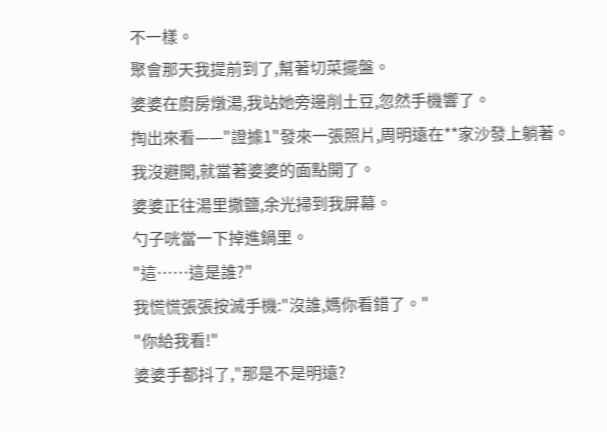不一樣。
聚會那天我提前到了,幫著切菜擺盤。
婆婆在廚房燉湯,我站她旁邊削土豆,忽然手機響了。
掏出來看——"證據1"發來一張照片,周明遠在**家沙發上躺著。
我沒避開,就當著婆婆的面點開了。
婆婆正往湯里撒鹽,余光掃到我屏幕。
勺子咣當一下掉進鍋里。
"這……這是誰?"
我慌慌張張按滅手機:"沒誰,媽你看錯了。"
"你給我看!"
婆婆手都抖了,"那是不是明遠?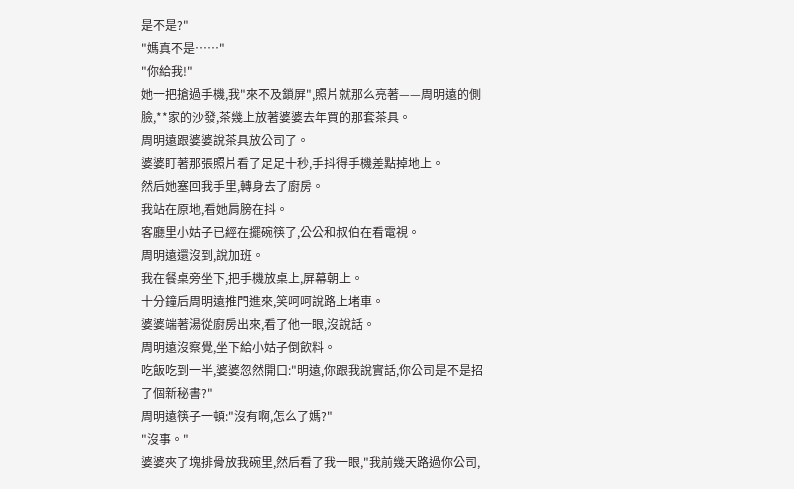是不是?"
"媽真不是……"
"你給我!"
她一把搶過手機,我"來不及鎖屏",照片就那么亮著——周明遠的側臉,**家的沙發,茶幾上放著婆婆去年買的那套茶具。
周明遠跟婆婆說茶具放公司了。
婆婆盯著那張照片看了足足十秒,手抖得手機差點掉地上。
然后她塞回我手里,轉身去了廚房。
我站在原地,看她肩膀在抖。
客廳里小姑子已經在擺碗筷了,公公和叔伯在看電視。
周明遠還沒到,說加班。
我在餐桌旁坐下,把手機放桌上,屏幕朝上。
十分鐘后周明遠推門進來,笑呵呵說路上堵車。
婆婆端著湯從廚房出來,看了他一眼,沒說話。
周明遠沒察覺,坐下給小姑子倒飲料。
吃飯吃到一半,婆婆忽然開口:"明遠,你跟我說實話,你公司是不是招了個新秘書?"
周明遠筷子一頓:"沒有啊,怎么了媽?"
"沒事。"
婆婆夾了塊排骨放我碗里,然后看了我一眼,"我前幾天路過你公司,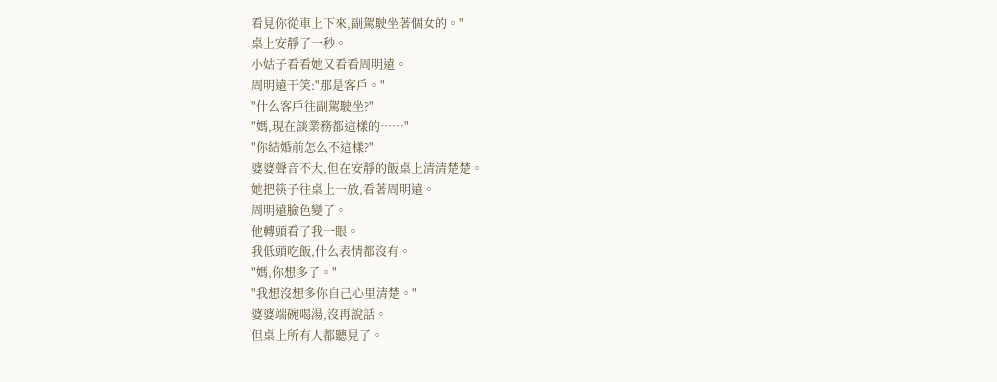看見你從車上下來,副駕駛坐著個女的。"
桌上安靜了一秒。
小姑子看看她又看看周明遠。
周明遠干笑:"那是客戶。"
"什么客戶往副駕駛坐?"
"媽,現在談業務都這樣的……"
"你結婚前怎么不這樣?"
婆婆聲音不大,但在安靜的飯桌上清清楚楚。
她把筷子往桌上一放,看著周明遠。
周明遠臉色變了。
他轉頭看了我一眼。
我低頭吃飯,什么表情都沒有。
"媽,你想多了。"
"我想沒想多你自己心里清楚。"
婆婆端碗喝湯,沒再說話。
但桌上所有人都聽見了。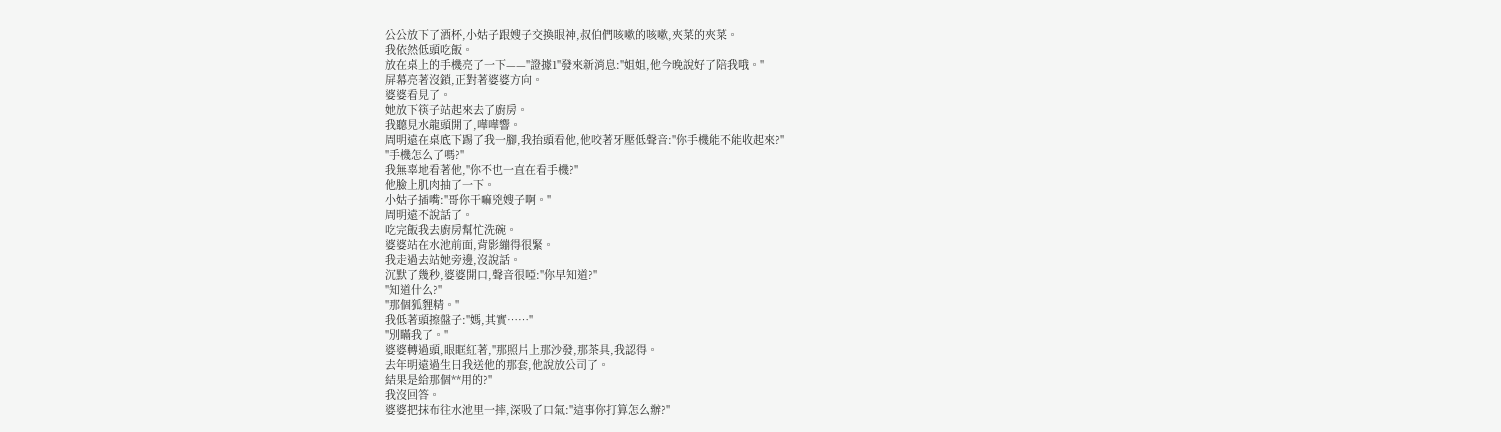公公放下了酒杯,小姑子跟嫂子交換眼神,叔伯們咳嗽的咳嗽,夾菜的夾菜。
我依然低頭吃飯。
放在桌上的手機亮了一下——"證據1"發來新消息:"姐姐,他今晚說好了陪我哦。"
屏幕亮著沒鎖,正對著婆婆方向。
婆婆看見了。
她放下筷子站起來去了廚房。
我聽見水龍頭開了,嘩嘩響。
周明遠在桌底下踢了我一腳,我抬頭看他,他咬著牙壓低聲音:"你手機能不能收起來?"
"手機怎么了嗎?"
我無辜地看著他,"你不也一直在看手機?"
他臉上肌肉抽了一下。
小姑子插嘴:"哥你干嘛兇嫂子啊。"
周明遠不說話了。
吃完飯我去廚房幫忙洗碗。
婆婆站在水池前面,背影繃得很緊。
我走過去站她旁邊,沒說話。
沉默了幾秒,婆婆開口,聲音很啞:"你早知道?"
"知道什么?"
"那個狐貍精。"
我低著頭擦盤子:"媽,其實……"
"別瞞我了。"
婆婆轉過頭,眼眶紅著,"那照片上那沙發,那茶具,我認得。
去年明遠過生日我送他的那套,他說放公司了。
結果是給那個**用的?"
我沒回答。
婆婆把抹布往水池里一摔,深吸了口氣:"這事你打算怎么辦?"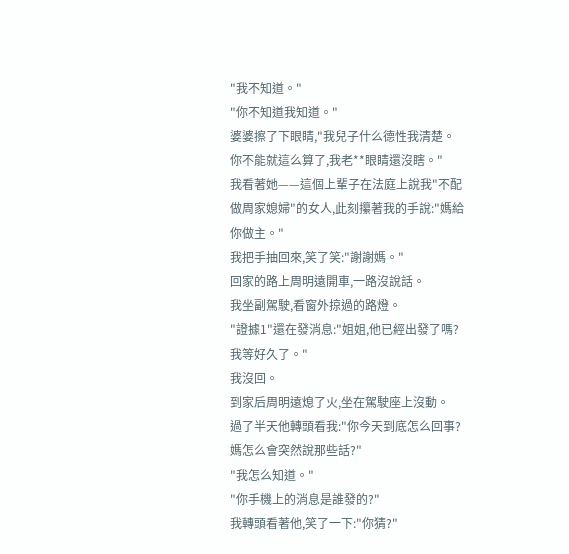"我不知道。"
"你不知道我知道。"
婆婆擦了下眼睛,"我兒子什么德性我清楚。
你不能就這么算了,我老**眼睛還沒瞎。"
我看著她——這個上輩子在法庭上說我"不配做周家媳婦"的女人,此刻攥著我的手說:"媽給你做主。"
我把手抽回來,笑了笑:"謝謝媽。"
回家的路上周明遠開車,一路沒說話。
我坐副駕駛,看窗外掠過的路燈。
"證據1"還在發消息:"姐姐,他已經出發了嗎?
我等好久了。"
我沒回。
到家后周明遠熄了火,坐在駕駛座上沒動。
過了半天他轉頭看我:"你今天到底怎么回事?
媽怎么會突然說那些話?"
"我怎么知道。"
"你手機上的消息是誰發的?"
我轉頭看著他,笑了一下:"你猜?"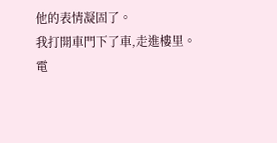他的表情凝固了。
我打開車門下了車,走進樓里。
電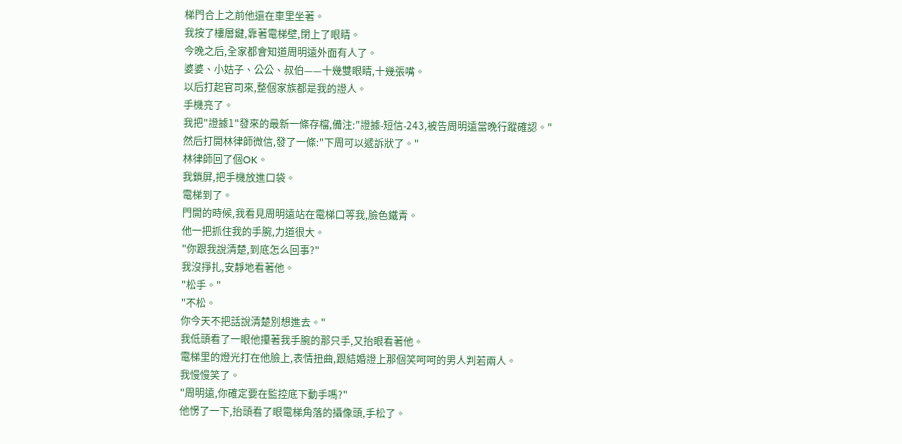梯門合上之前他還在車里坐著。
我按了樓層鍵,靠著電梯壁,閉上了眼睛。
今晚之后,全家都會知道周明遠外面有人了。
婆婆、小姑子、公公、叔伯——十幾雙眼睛,十幾張嘴。
以后打起官司來,整個家族都是我的證人。
手機亮了。
我把"證據1"發來的最新一條存檔,備注:"證據-短信-243,被告周明遠當晚行蹤確認。"
然后打開林律師微信,發了一條:"下周可以遞訴狀了。"
林律師回了個OK。
我鎖屏,把手機放進口袋。
電梯到了。
門開的時候,我看見周明遠站在電梯口等我,臉色鐵青。
他一把抓住我的手腕,力道很大。
"你跟我說清楚,到底怎么回事?"
我沒掙扎,安靜地看著他。
"松手。"
"不松。
你今天不把話說清楚別想進去。"
我低頭看了一眼他攥著我手腕的那只手,又抬眼看著他。
電梯里的燈光打在他臉上,表情扭曲,跟結婚證上那個笑呵呵的男人判若兩人。
我慢慢笑了。
"周明遠,你確定要在監控底下動手嗎?"
他愣了一下,抬頭看了眼電梯角落的攝像頭,手松了。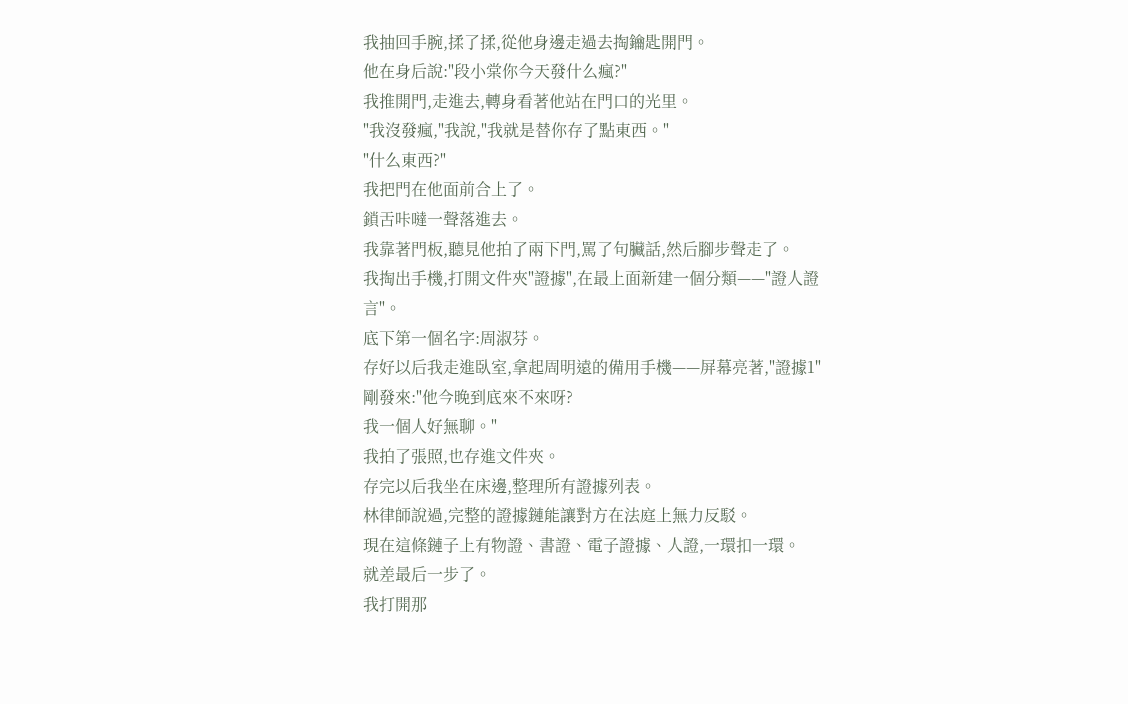我抽回手腕,揉了揉,從他身邊走過去掏鑰匙開門。
他在身后說:"段小棠你今天發什么瘋?"
我推開門,走進去,轉身看著他站在門口的光里。
"我沒發瘋,"我說,"我就是替你存了點東西。"
"什么東西?"
我把門在他面前合上了。
鎖舌咔噠一聲落進去。
我靠著門板,聽見他拍了兩下門,罵了句臟話,然后腳步聲走了。
我掏出手機,打開文件夾"證據",在最上面新建一個分類——"證人證言"。
底下第一個名字:周淑芬。
存好以后我走進臥室,拿起周明遠的備用手機——屏幕亮著,"證據1"剛發來:"他今晚到底來不來呀?
我一個人好無聊。"
我拍了張照,也存進文件夾。
存完以后我坐在床邊,整理所有證據列表。
林律師說過,完整的證據鏈能讓對方在法庭上無力反駁。
現在這條鏈子上有物證、書證、電子證據、人證,一環扣一環。
就差最后一步了。
我打開那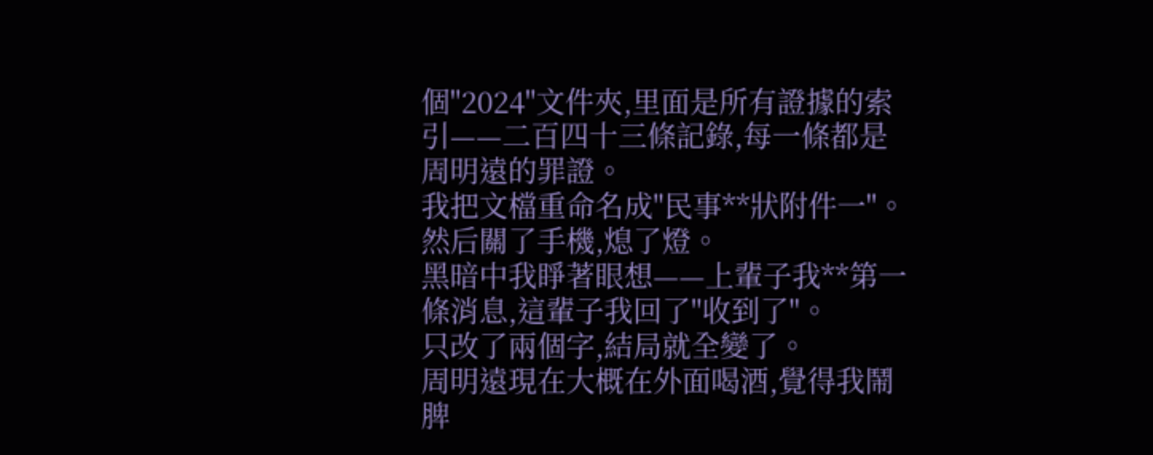個"2024"文件夾,里面是所有證據的索引——二百四十三條記錄,每一條都是周明遠的罪證。
我把文檔重命名成"民事**狀附件一"。
然后關了手機,熄了燈。
黑暗中我睜著眼想——上輩子我**第一條消息,這輩子我回了"收到了"。
只改了兩個字,結局就全變了。
周明遠現在大概在外面喝酒,覺得我鬧脾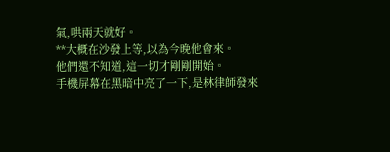氣,哄兩天就好。
**大概在沙發上等,以為今晚他會來。
他們還不知道,這一切才剛剛開始。
手機屏幕在黑暗中亮了一下,是林律師發來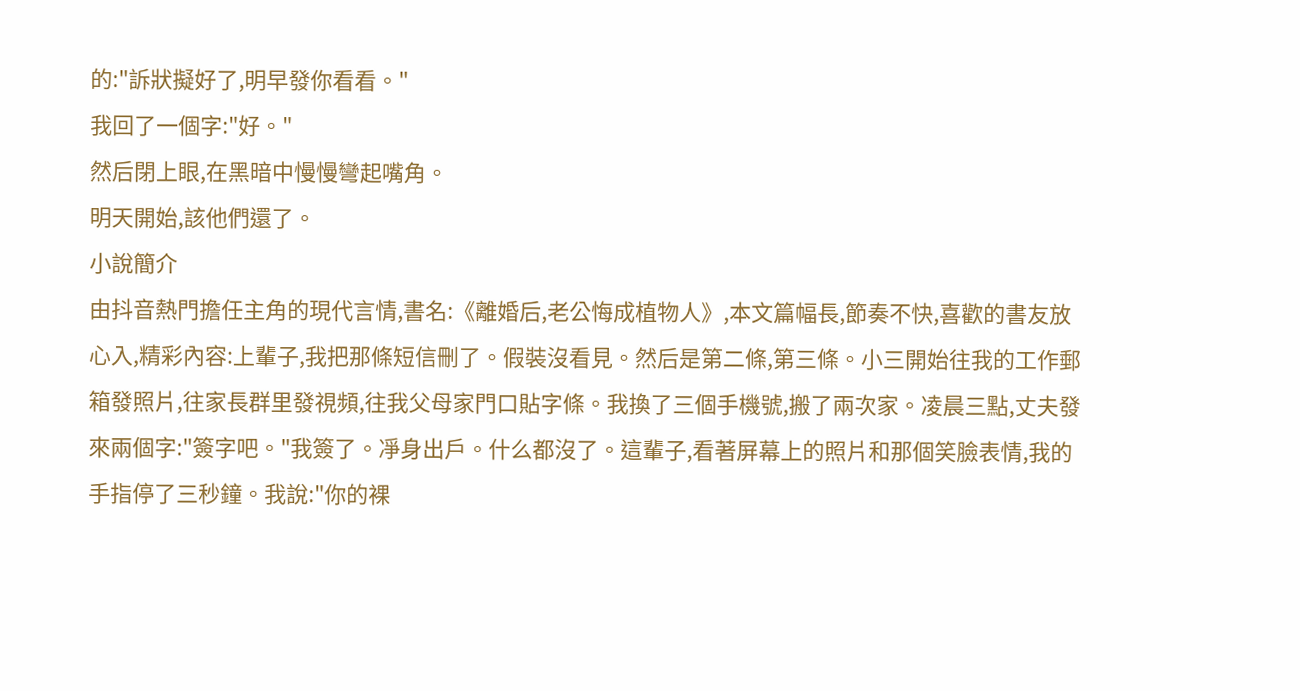的:"訴狀擬好了,明早發你看看。"
我回了一個字:"好。"
然后閉上眼,在黑暗中慢慢彎起嘴角。
明天開始,該他們還了。
小說簡介
由抖音熱門擔任主角的現代言情,書名:《離婚后,老公悔成植物人》,本文篇幅長,節奏不快,喜歡的書友放心入,精彩內容:上輩子,我把那條短信刪了。假裝沒看見。然后是第二條,第三條。小三開始往我的工作郵箱發照片,往家長群里發視頻,往我父母家門口貼字條。我換了三個手機號,搬了兩次家。凌晨三點,丈夫發來兩個字:"簽字吧。"我簽了。凈身出戶。什么都沒了。這輩子,看著屏幕上的照片和那個笑臉表情,我的手指停了三秒鐘。我說:"你的裸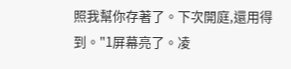照我幫你存著了。下次開庭,還用得到。"1屏幕亮了。凌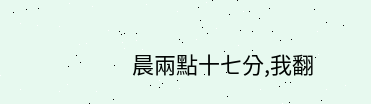晨兩點十七分,我翻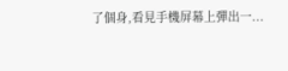了個身,看見手機屏幕上彈出一...